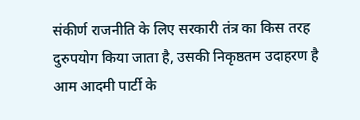संकीर्ण राजनीति के लिए सरकारी तंत्र का किस तरह दुरुपयोग किया जाता है, उसकी निकृष्ठतम उदाहरण है आम आदमी पार्टी के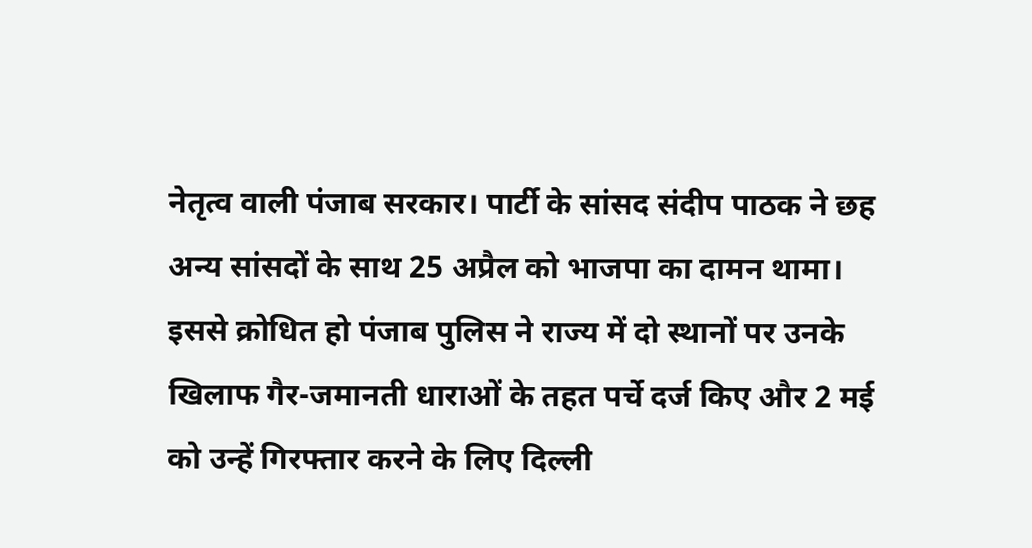नेतृत्व वाली पंजाब सरकार। पार्टी के सांसद संदीप पाठक ने छह अन्य सांसदों के साथ 25 अप्रैल को भाजपा का दामन थामा।
इससे क्रोधित हो पंजाब पुलिस ने राज्य में दो स्थानों पर उनके खिलाफ गैर-जमानती धाराओं के तहत पर्चे दर्ज किए और 2 मई को उन्हें गिरफ्तार करने के लिए दिल्ली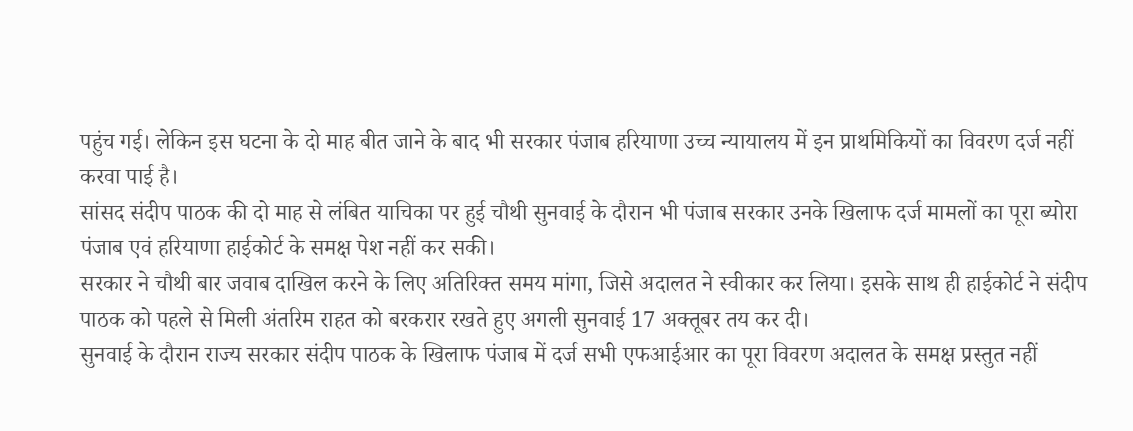पहुंच गई। लेकिन इस घटना के दो माह बीत जाने के बाद भी सरकार पंजाब हरियाणा उच्च न्यायालय में इन प्राथमिकियों का विवरण दर्ज नहीं करवा पाई है।
सांसद संदीप पाठक की दो माह से लंबित याचिका पर हुई चौथी सुनवाई के दौरान भी पंजाब सरकार उनके खिलाफ दर्ज मामलों का पूरा ब्योरा पंजाब एवं हरियाणा हाईकोर्ट के समक्ष पेश नहीं कर सकी।
सरकार ने चौथी बार जवाब दाखिल करने के लिए अतिरिक्त समय मांगा, जिसे अदालत ने स्वीकार कर लिया। इसके साथ ही हाईकोर्ट ने संदीप पाठक को पहले से मिली अंतरिम राहत को बरकरार रखते हुए अगली सुनवाई 17 अक्तूबर तय कर दी।
सुनवाई के दौरान राज्य सरकार संदीप पाठक के खिलाफ पंजाब में दर्ज सभी एफआईआर का पूरा विवरण अदालत के समक्ष प्रस्तुत नहीं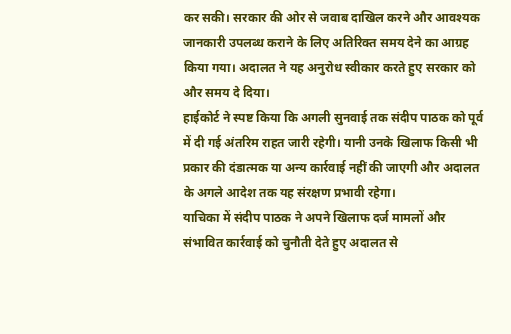कर सकी। सरकार की ओर से जवाब दाखिल करने और आवश्यक जानकारी उपलब्ध कराने के लिए अतिरिक्त समय देने का आग्रह किया गया। अदालत ने यह अनुरोध स्वीकार करते हुए सरकार को और समय दे दिया।
हाईकोर्ट ने स्पष्ट किया कि अगली सुनवाई तक संदीप पाठक को पूर्व में दी गई अंतरिम राहत जारी रहेगी। यानी उनके खिलाफ किसी भी प्रकार की दंडात्मक या अन्य कार्रवाई नहीं की जाएगी और अदालत के अगले आदेश तक यह संरक्षण प्रभावी रहेगा।
याचिका में संदीप पाठक ने अपने खिलाफ दर्ज मामलों और संभावित कार्रवाई को चुनौती देते हुए अदालत से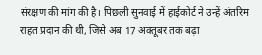संरक्षण की मांग की है। पिछली सुनवाई में हाईकोर्ट ने उन्हें अंतरिम राहत प्रदान की थी, जिसे अब 17 अक्तूबर तक बढ़ा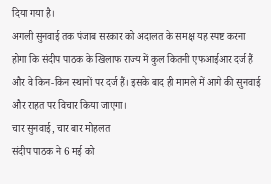दिया गया है।
अगली सुनवाई तक पंजाब सरकार को अदालत के समक्ष यह स्पष्ट करना होगा कि संदीप पाठक के खिलाफ राज्य में कुल कितनी एफआईआर दर्ज हैं और वे किन-किन स्थानों पर दर्ज हैं। इसके बाद ही मामले में आगे की सुनवाई और राहत पर विचार किया जाएगा।
चार सुनवाई, चार बार मोहलत
संदीप पाठक ने 6 मई को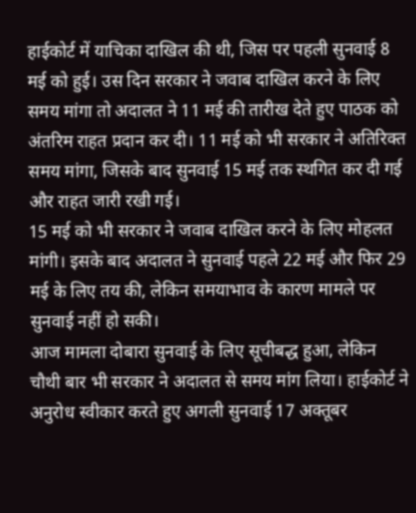हाईकोर्ट में याचिका दाखिल की थी, जिस पर पहली सुनवाई 8 मई को हुई। उस दिन सरकार ने जवाब दाखिल करने के लिए समय मांगा तो अदालत ने 11 मई की तारीख देते हुए पाठक को अंतरिम राहत प्रदान कर दी। 11 मई को भी सरकार ने अतिरिक्त समय मांगा, जिसके बाद सुनवाई 15 मई तक स्थगित कर दी गई और राहत जारी रखी गई।
15 मई को भी सरकार ने जवाब दाखिल करने के लिए मोहलत मांगी। इसके बाद अदालत ने सुनवाई पहले 22 मई और फिर 29 मई के लिए तय की, लेकिन समयाभाव के कारण मामले पर सुनवाई नहीं हो सकी।
आज मामला दोबारा सुनवाई के लिए सूचीबद्ध हुआ, लेकिन चौथी बार भी सरकार ने अदालत से समय मांग लिया। हाईकोर्ट ने अनुरोध स्वीकार करते हुए अगली सुनवाई 17 अक्तूबर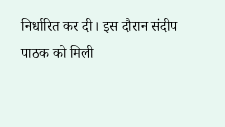निर्धारित कर दी। इस दौरान संदीप पाठक को मिली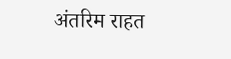अंतरिम राहत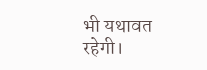भी यथावत रहेगी।